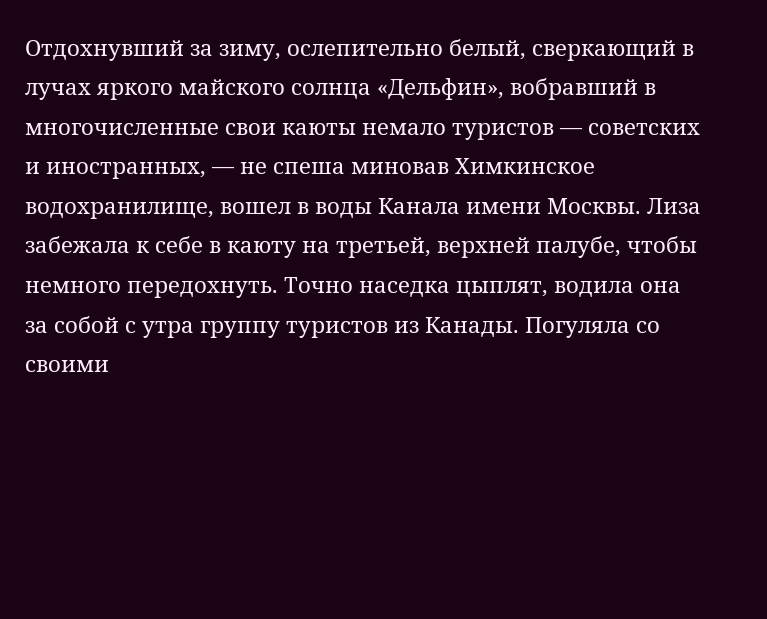Отдохнувший за зиму, ослепительно белый, сверкающий в лучах яркого майского солнца «Дельфин», вобравший в многочисленные свои каюты немало туристов — советских и иностранных, — не спеша миновав Химкинское водохранилище, вошел в воды Канала имени Москвы. Лиза забежала к себе в каюту на третьей, верхней палубе, чтобы немного передохнуть. Точно наседка цыплят, водила она за собой с утра группу туристов из Канады. Погуляла со своими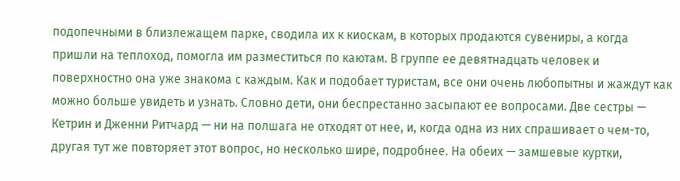подопечными в близлежащем парке, сводила их к киоскам, в которых продаются сувениры, а когда пришли на теплоход, помогла им разместиться по каютам. В группе ее девятнадцать человек и поверхностно она уже знакома с каждым. Как и подобает туристам, все они очень любопытны и жаждут как можно больше увидеть и узнать. Словно дети, они беспрестанно засыпают ее вопросами. Две сестры — Кетрин и Дженни Ритчард — ни на полшага не отходят от нее, и, когда одна из них спрашивает о чем-то, другая тут же повторяет этот вопрос, но несколько шире, подробнее. На обеих — замшевые куртки,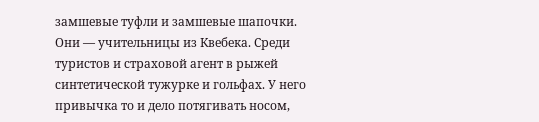замшевые туфли и замшевые шапочки. Они — учительницы из Квебека. Среди туристов и страховой агент в рыжей синтетической тужурке и гольфах. У него привычка то и дело потягивать носом,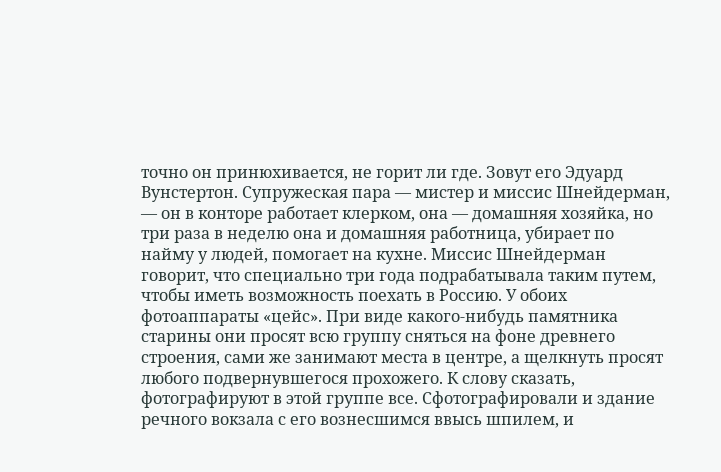точно он принюхивается, не горит ли где. Зовут его Эдуард Вунстертон. Супружеская пара — мистер и миссис Шнейдерман, — он в конторе работает клерком, она — домашняя хозяйка, но три раза в неделю она и домашняя работница, убирает по найму у людей, помогает на кухне. Миссис Шнейдерман говорит, что специально три года подрабатывала таким путем, чтобы иметь возможность поехать в Россию. У обоих фотоаппараты «цейс». При виде какого-нибудь памятника старины они просят всю группу сняться на фоне древнего строения, сами же занимают места в центре, а щелкнуть просят любого подвернувшегося прохожего. К слову сказать, фотографируют в этой группе все. Сфотографировали и здание речного вокзала с его вознесшимся ввысь шпилем, и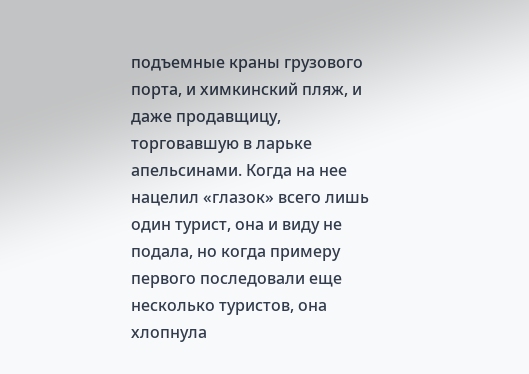подъемные краны грузового порта, и химкинский пляж, и даже продавщицу, торговавшую в ларьке апельсинами. Когда на нее нацелил «глазок» всего лишь один турист, она и виду не подала, но когда примеру первого последовали еще несколько туристов, она хлопнула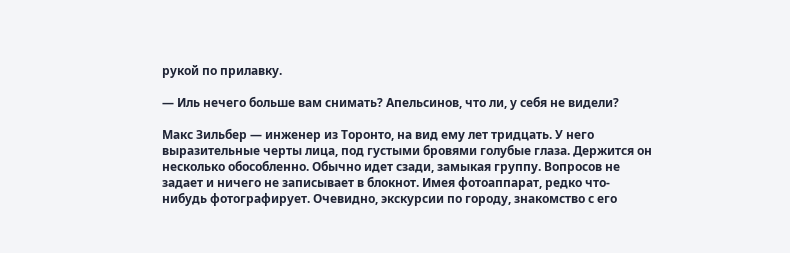рукой по прилавку.

— Иль нечего больше вам снимать? Апельсинов, что ли, у себя не видели?

Макс Зильбер — инженер из Торонто, на вид ему лет тридцать. У него выразительные черты лица, под густыми бровями голубые глаза. Держится он несколько обособленно. Обычно идет сзади, замыкая группу. Вопросов не задает и ничего не записывает в блокнот. Имея фотоаппарат, редко что-нибудь фотографирует. Очевидно, экскурсии по городу, знакомство с его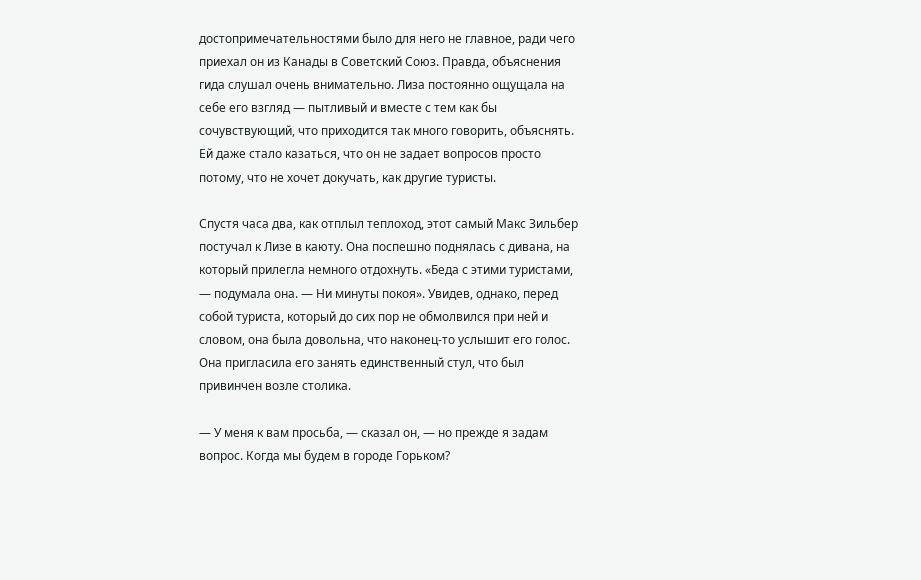достопримечательностями было для него не главное, ради чего приехал он из Канады в Советский Союз. Правда, объяснения гида слушал очень внимательно. Лиза постоянно ощущала на себе его взгляд — пытливый и вместе с тем как бы сочувствующий, что приходится так много говорить, объяснять. Ей даже стало казаться, что он не задает вопросов просто потому, что не хочет докучать, как другие туристы.

Спустя часа два, как отплыл теплоход, этот самый Макс Зильбер постучал к Лизе в каюту. Она поспешно поднялась с дивана, на который прилегла немного отдохнуть. «Беда с этими туристами, — подумала она. — Ни минуты покоя». Увидев, однако, перед собой туриста, который до сих пор не обмолвился при ней и словом, она была довольна, что наконец-то услышит его голос. Она пригласила его занять единственный стул, что был привинчен возле столика.

— У меня к вам просьба, — сказал он, — но прежде я задам вопрос. Когда мы будем в городе Горьком?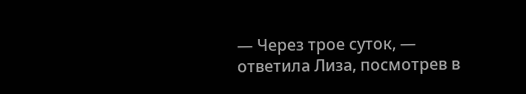— Через трое суток, — ответила Лиза, посмотрев в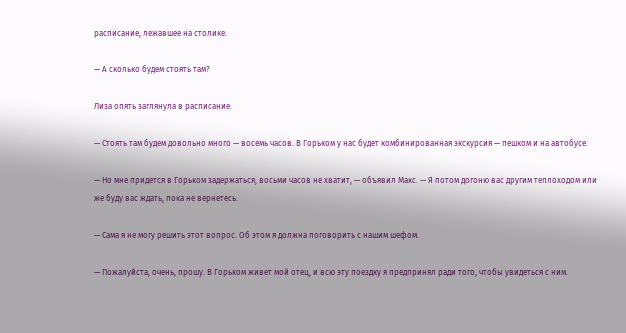расписание, лежавшее на столике.

— А сколько будем стоять там?

Лиза опять заглянула в расписание.

— Стоять там будем довольно много — восемь часов. В Горьком у нас будет комбинированная экскурсия — пешком и на автобусе.

— Но мне придется в Горьком задержаться, восьми часов не хватит, — объявил Макс. — Я потом догоню вас другим теплоходом или же буду вас ждать, пока не вернетесь.

— Сама я не могу решить этот вопрос. Об этом я должна поговорить с нашим шефом.

— Пожалуйста, очень, прошу. В Горьком живет мой отец, и всю эту поездку я предпринял ради того, чтобы увидеться с ним.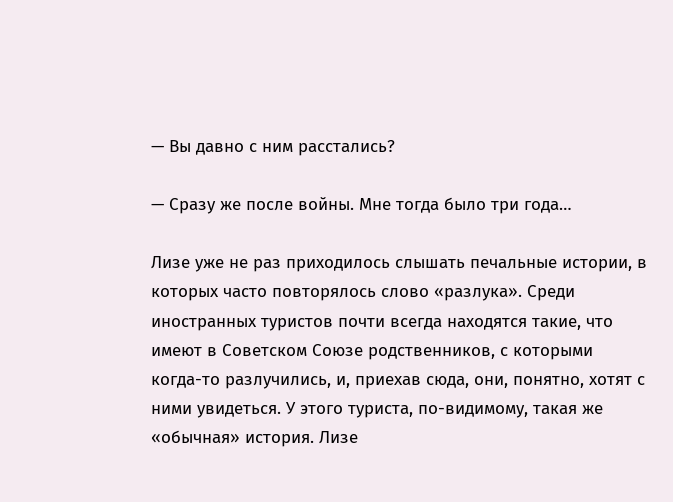— Вы давно с ним расстались?

— Сразу же после войны. Мне тогда было три года…

Лизе уже не раз приходилось слышать печальные истории, в которых часто повторялось слово «разлука». Среди иностранных туристов почти всегда находятся такие, что имеют в Советском Союзе родственников, с которыми когда-то разлучились, и, приехав сюда, они, понятно, хотят с ними увидеться. У этого туриста, по-видимому, такая же «обычная» история. Лизе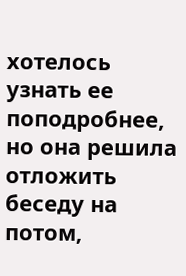хотелось узнать ее поподробнее, но она решила отложить беседу на потом,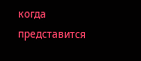когда представится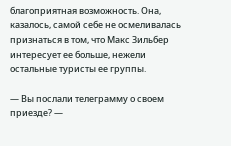благоприятная возможность. Она, казалось, самой себе не осмеливалась признаться в том, что Макс Зильбер интересует ее больше, нежели остальные туристы ее группы.

— Вы послали телеграмму о своем приезде? —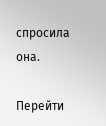спросила она.

Перейти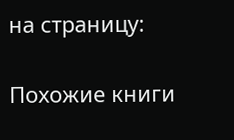на страницу:

Похожие книги